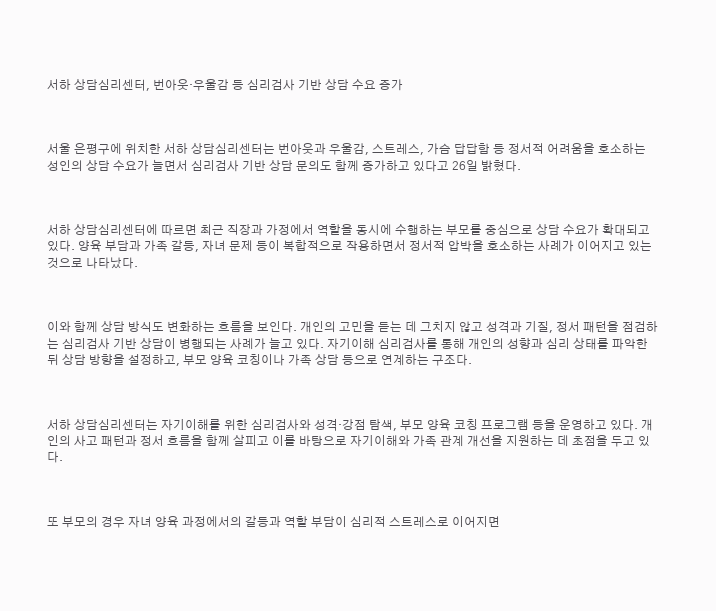서하 상담심리센터, 번아웃·우울감 등 심리검사 기반 상담 수요 증가



서울 은평구에 위치한 서하 상담심리센터는 번아웃과 우울감, 스트레스, 가슴 답답함 등 정서적 어려움을 호소하는 성인의 상담 수요가 늘면서 심리검사 기반 상담 문의도 함께 증가하고 있다고 26일 밝혔다.



서하 상담심리센터에 따르면 최근 직장과 가정에서 역할을 동시에 수행하는 부모를 중심으로 상담 수요가 확대되고 있다. 양육 부담과 가족 갈등, 자녀 문제 등이 복합적으로 작용하면서 정서적 압박을 호소하는 사례가 이어지고 있는 것으로 나타났다.



이와 함께 상담 방식도 변화하는 흐름을 보인다. 개인의 고민을 듣는 데 그치지 않고 성격과 기질, 정서 패턴을 점검하는 심리검사 기반 상담이 병행되는 사례가 늘고 있다. 자기이해 심리검사를 통해 개인의 성향과 심리 상태를 파악한 뒤 상담 방향을 설정하고, 부모 양육 코칭이나 가족 상담 등으로 연계하는 구조다.



서하 상담심리센터는 자기이해를 위한 심리검사와 성격·강점 탐색, 부모 양육 코칭 프로그램 등을 운영하고 있다. 개인의 사고 패턴과 정서 흐름을 함께 살피고 이를 바탕으로 자기이해와 가족 관계 개선을 지원하는 데 초점을 두고 있다.



또 부모의 경우 자녀 양육 과정에서의 갈등과 역할 부담이 심리적 스트레스로 이어지면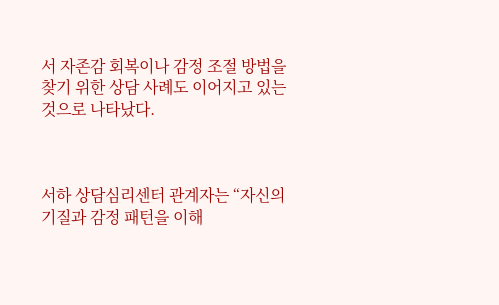서 자존감 회복이나 감정 조절 방법을 찾기 위한 상담 사례도 이어지고 있는 것으로 나타났다.



서하 상담심리센터 관계자는 “자신의 기질과 감정 패턴을 이해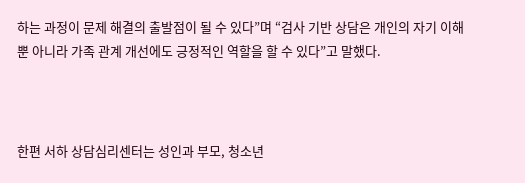하는 과정이 문제 해결의 출발점이 될 수 있다”며 “검사 기반 상담은 개인의 자기 이해뿐 아니라 가족 관계 개선에도 긍정적인 역할을 할 수 있다”고 말했다.



한편 서하 상담심리센터는 성인과 부모, 청소년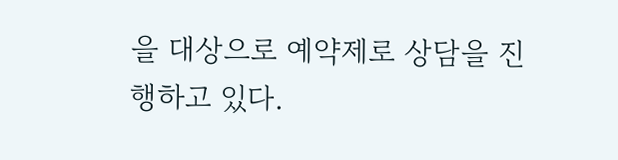을 대상으로 예약제로 상담을 진행하고 있다.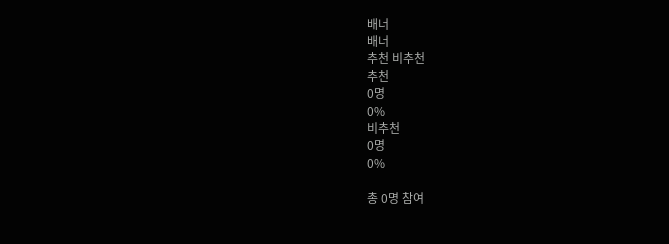배너
배너
추천 비추천
추천
0명
0%
비추천
0명
0%

총 0명 참여